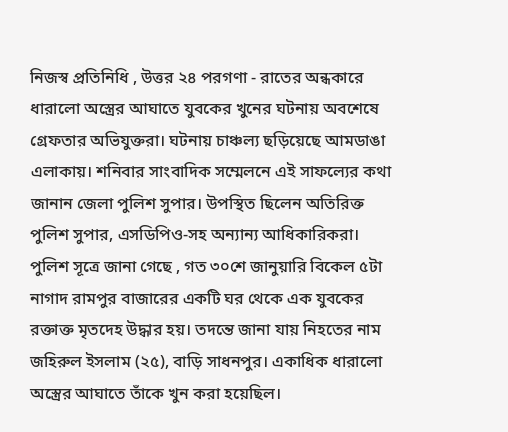নিজস্ব প্রতিনিধি , উত্তর ২৪ পরগণা - রাতের অন্ধকারে ধারালো অস্ত্রের আঘাতে যুবকের খুনের ঘটনায় অবশেষে গ্রেফতার অভিযুক্তরা। ঘটনায় চাঞ্চল্য ছড়িয়েছে আমডাঙা এলাকায়। শনিবার সাংবাদিক সম্মেলনে এই সাফল্যের কথা জানান জেলা পুলিশ সুপার। উপস্থিত ছিলেন অতিরিক্ত পুলিশ সুপার, এসডিপিও-সহ অন্যান্য আধিকারিকরা।
পুলিশ সূত্রে জানা গেছে , গত ৩০শে জানুয়ারি বিকেল ৫টা নাগাদ রামপুর বাজারের একটি ঘর থেকে এক যুবকের রক্তাক্ত মৃতদেহ উদ্ধার হয়। তদন্তে জানা যায় নিহতের নাম জহিরুল ইসলাম (২৫), বাড়ি সাধনপুর। একাধিক ধারালো অস্ত্রের আঘাতে তাঁকে খুন করা হয়েছিল।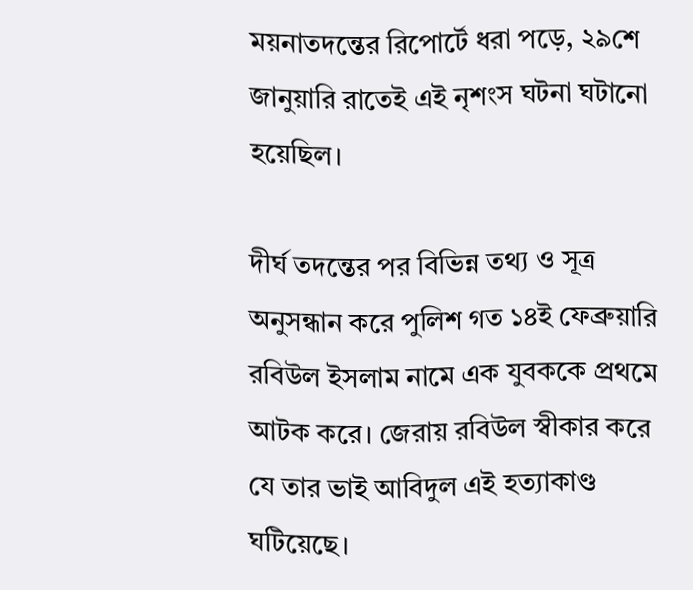ময়নাতদন্তের রিপোর্টে ধরা পড়ে, ২৯শে জানুয়ারি রাতেই এই নৃশংস ঘটনা ঘটানো হয়েছিল।

দীর্ঘ তদন্তের পর বিভিন্ন তথ্য ও সূত্র অনুসন্ধান করে পুলিশ গত ১৪ই ফেব্রুয়ারি রবিউল ইসলাম নামে এক যুবককে প্রথমে আটক করে। জেরায় রবিউল স্বীকার করে যে তার ভাই আবিদুল এই হত্যাকাণ্ড ঘটিয়েছে।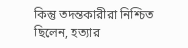কিন্তু তদন্তকারীরা নিশ্চিত ছিলেন, হত্যার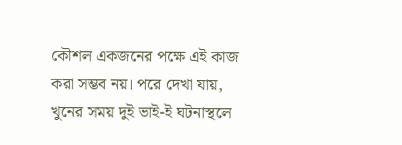কৌশল একজনের পক্ষে এই কাজ করা সম্ভব নয়। পরে দেখা যায়, খুনের সময় দুই ভাই-ই ঘটনাস্থলে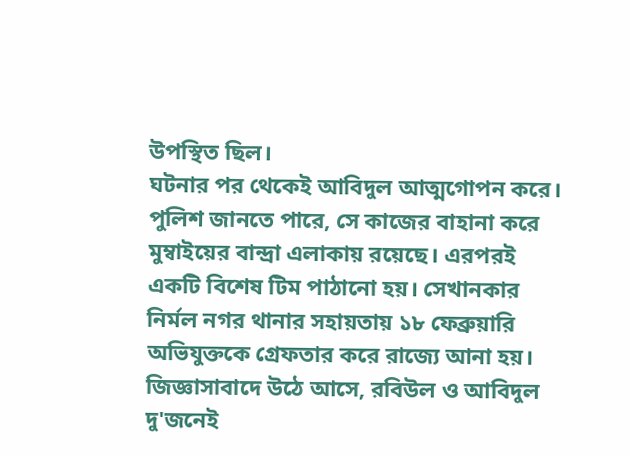উপস্থিত ছিল।
ঘটনার পর থেকেই আবিদুল আত্মগোপন করে। পুলিশ জানতে পারে, সে কাজের বাহানা করে মুম্বাইয়ের বান্দ্রা এলাকায় রয়েছে। এরপরই একটি বিশেষ টিম পাঠানো হয়। সেখানকার নির্মল নগর থানার সহায়তায় ১৮ ফেব্রুয়ারি অভিযুক্তকে গ্রেফতার করে রাজ্যে আনা হয়।
জিজ্ঞাসাবাদে উঠে আসে, রবিউল ও আবিদুল দু'জনেই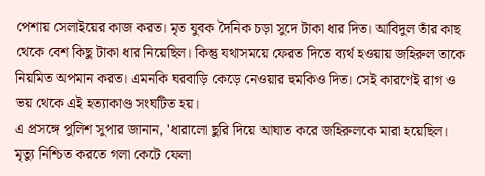পেশায় সেলাইয়ের কাজ করত। মৃত যুবক দৈনিক চড়া সুদে টাকা ধার দিত। আবিদুল তাঁর কাছ থেকে বেশ কিছু টাকা ধার নিয়েছিল। কিন্তু যথাসময়ে ফেরত দিতে ব্যর্থ হওয়ায় জহিরুল তাকে নিয়মিত অপমান করত। এমনকি ঘরবাড়ি কেড়ে নেওয়ার হুমকিও দিত। সেই কারণেই রাগ ও ভয় থেকে এই হত্যাকাণ্ড সংঘটিত হয়।
এ প্রসঙ্গে পুলিশ সুপার জানান, 'ধারালো ছুরি দিয়ে আঘাত করে জহিরুলকে মারা হয়েছিল। মৃত্যু নিশ্চিত করতে গলা কেটে ফেলা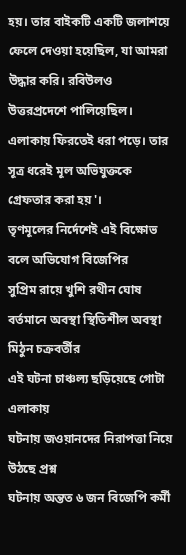হয়। তার বাইকটি একটি জলাশয়ে ফেলে দেওয়া হয়েছিল, যা আমরা উদ্ধার করি। রবিউলও উত্তরপ্রদেশে পালিয়েছিল। এলাকায় ফিরতেই ধরা পড়ে। তার সূত্র ধরেই মূল অভিযুক্তকে গ্রেফতার করা হয়'।
তৃণমূলের নির্দেশেই এই বিক্ষোভ বলে অভিযোগ বিজেপির
সুপ্রিম রায়ে খুশি রথীন ঘোষ
বর্তমানে অবস্থা স্থিতিশীল অবস্থা মিঠুন চক্রবর্তীর
এই ঘটনা চাঞ্চল্য ছড়িয়েছে গোটা এলাকায়
ঘটনায় জওয়ানদের নিরাপত্তা নিয়ে উঠছে প্রশ্ন
ঘটনায় অন্তত ৬ জন বিজেপি কর্মী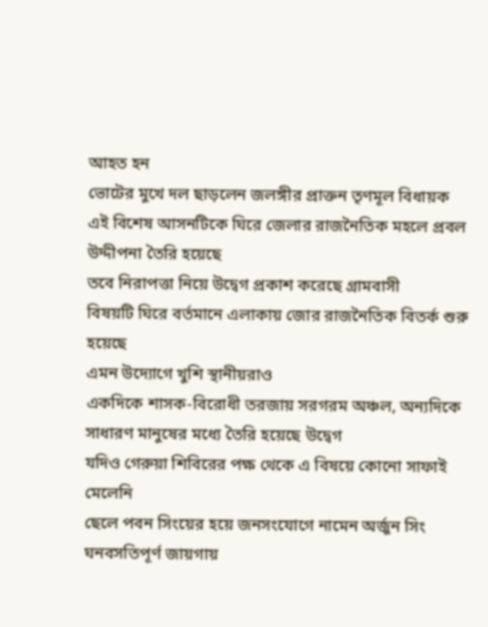আহত হন
ভোটের মুখে দল ছাড়লেন জলঙ্গীর প্রাক্তন তৃণমূল বিধায়ক
এই বিশেষ আসনটিকে ঘিরে জেলার রাজনৈতিক মহলে প্রবল উদ্দীপনা তৈরি হয়েছে
তবে নিরাপত্তা নিয়ে উদ্বেগ প্রকাশ করেছে গ্রামবাসী
বিষয়টি ঘিরে বর্তমানে এলাকায় জোর রাজনৈতিক বিতর্ক শুরু হয়েছে
এমন উদ্যোগে খুশি স্থানীয়রাও
একদিকে শাসক-বিরোধী তরজায় সরগরম অঞ্চল, অন্যদিকে সাধারণ মানুষের মধ্যে তৈরি হয়েছে উদ্বেগ
যদিও গেরুয়া শিবিরের পক্ষ থেকে এ বিষয়ে কোনো সাফাই মেলেনি
ছেলে পবন সিংয়ের হয়ে জনসংযোগে নামেন অর্জুন সিং
ঘনবসতিপূর্ণ জায়গায়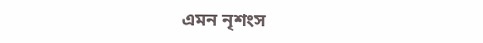এমন নৃশংস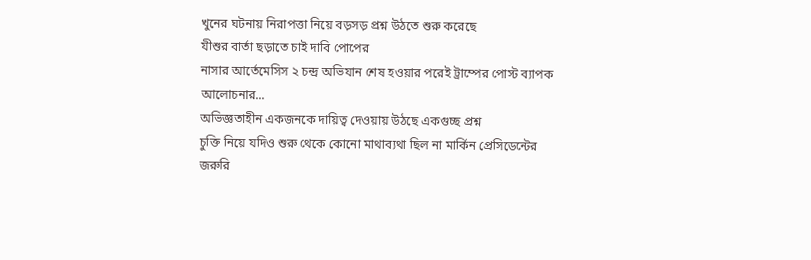খুনের ঘটনায় নিরাপত্তা নিয়ে বড়সড় প্রশ্ন উঠতে শুরু করেছে
যীশুর বার্তা ছড়াতে চাই দাবি পোপের
নাসার আর্তেমেসিস ২ চন্দ্র অভিযান শেষ হওয়ার পরেই ট্রাম্পের পোস্ট ব্যাপক আলোচনার...
অভিজ্ঞতাহীন একজনকে দায়িত্ব দেওয়ায় উঠছে একগুচ্ছ প্রশ্ন
চুক্তি নিয়ে যদিও শুরু থেকে কোনো মাথাব্যথা ছিল না মার্কিন প্রেসিডেন্টের
জরুরি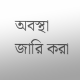অবস্থা জারি করা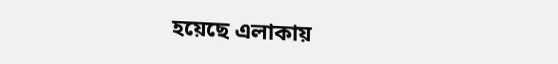হয়েছে এলাকায়